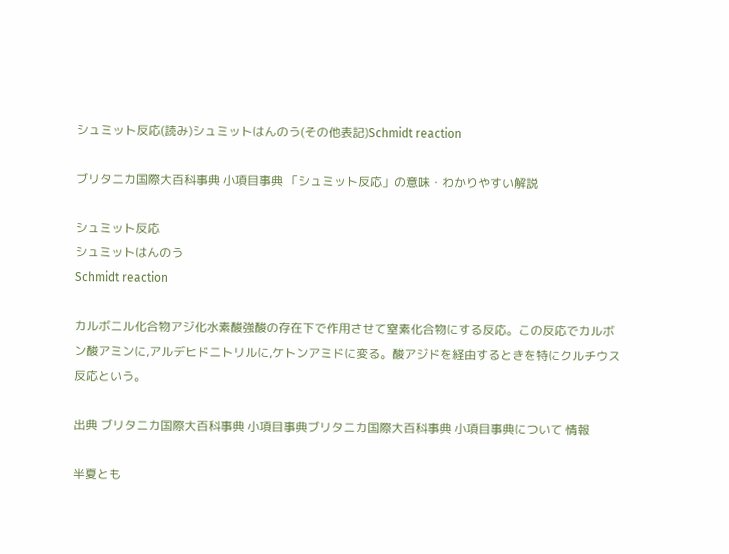シュミット反応(読み)シュミットはんのう(その他表記)Schmidt reaction

ブリタニカ国際大百科事典 小項目事典 「シュミット反応」の意味・わかりやすい解説

シュミット反応
シュミットはんのう
Schmidt reaction

カルボニル化合物アジ化水素酸強酸の存在下で作用させて窒素化合物にする反応。この反応でカルボン酸アミンに,アルデヒドニトリルに,ケトンアミドに変る。酸アジドを経由するときを特にクルチウス反応という。

出典 ブリタニカ国際大百科事典 小項目事典ブリタニカ国際大百科事典 小項目事典について 情報

半夏とも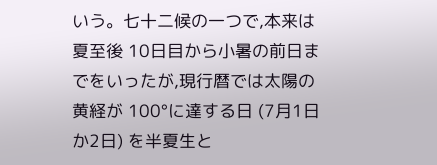いう。七十二候の一つで,本来は夏至後 10日目から小暑の前日までをいったが,現行暦では太陽の黄経が 100°に達する日 (7月1日か2日) を半夏生と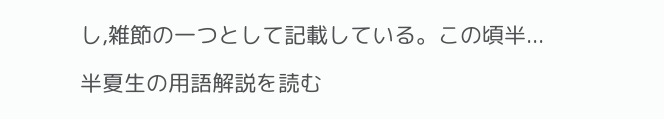し,雑節の一つとして記載している。この頃半...

半夏生の用語解説を読む